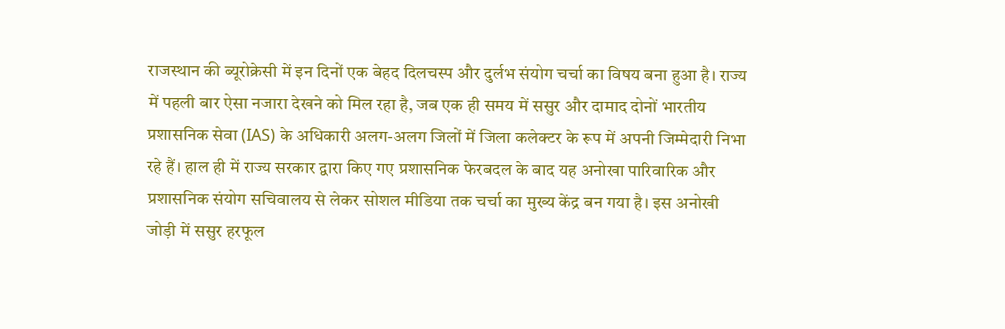राजस्थान की ब्यूरोक्रेसी में इन दिनों एक बेहद दिलचस्प और दुर्लभ संयोग चर्चा का विषय बना हुआ है। राज्य में पहली बार ऐसा नजारा देखने को मिल रहा है, जब एक ही समय में ससुर और दामाद दोनों भारतीय प्रशासनिक सेवा (IAS) के अधिकारी अलग-अलग जिलों में जिला कलेक्टर के रूप में अपनी जिम्मेदारी निभा रहे हैं। हाल ही में राज्य सरकार द्वारा किए गए प्रशासनिक फेरबदल के बाद यह अनोखा पारिवारिक और प्रशासनिक संयोग सचिवालय से लेकर सोशल मीडिया तक चर्चा का मुख्य केंद्र बन गया है। इस अनोखी जोड़ी में ससुर हरफूल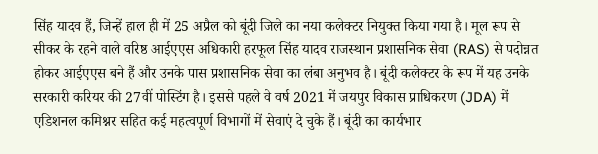सिंह यादव हैं, जिन्हें हाल ही में 25 अप्रैल को बूंदी जिले का नया कलेक्टर नियुक्त किया गया है। मूल रूप से सीकर के रहने वाले वरिष्ठ आईएएस अधिकारी हरफूल सिंह यादव राजस्थान प्रशासनिक सेवा (RAS) से पदोन्नत होकर आईएएस बने हैं और उनके पास प्रशासनिक सेवा का लंबा अनुभव है। बूंदी कलेक्टर के रूप में यह उनके सरकारी करियर की 27वीं पोस्टिंग है। इससे पहले वे वर्ष 2021 में जयपुर विकास प्राधिकरण (JDA) में एडिशनल कमिश्नर सहित कई महत्वपूर्ण विभागों में सेवाएं दे चुके हैं। बूंदी का कार्यभार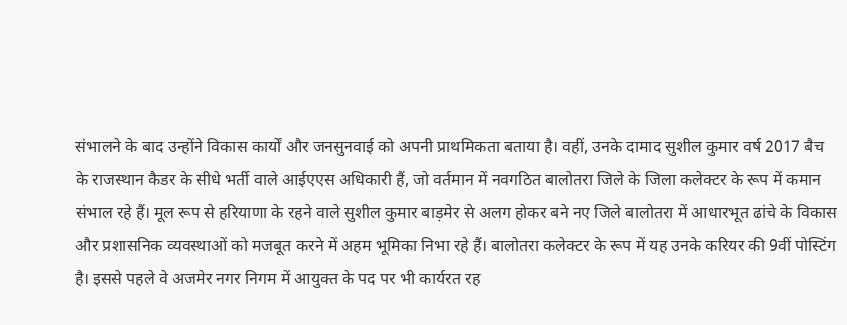संभालने के बाद उन्होंने विकास कार्यों और जनसुनवाई को अपनी प्राथमिकता बताया है। वहीं, उनके दामाद सुशील कुमार वर्ष 2017 बैच के राजस्थान कैडर के सीधे भर्ती वाले आईएएस अधिकारी हैं, जो वर्तमान में नवगठित बालोतरा जिले के जिला कलेक्टर के रूप में कमान संभाल रहे हैं। मूल रूप से हरियाणा के रहने वाले सुशील कुमार बाड़मेर से अलग होकर बने नए जिले बालोतरा में आधारभूत ढांचे के विकास और प्रशासनिक व्यवस्थाओं को मजबूत करने में अहम भूमिका निभा रहे हैं। बालोतरा कलेक्टर के रूप में यह उनके करियर की 9वीं पोस्टिंग है। इससे पहले वे अजमेर नगर निगम में आयुक्त के पद पर भी कार्यरत रह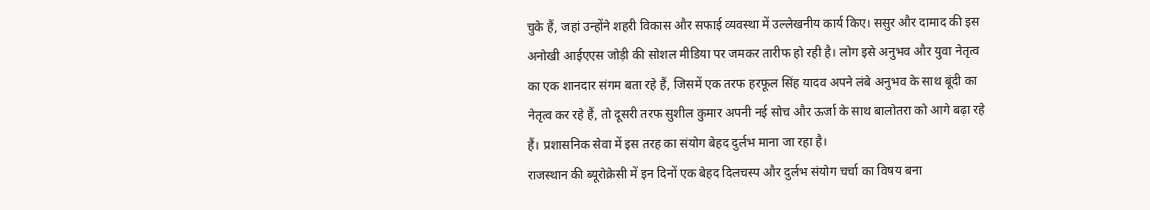चुके हैं, जहां उन्होंने शहरी विकास और सफाई व्यवस्था में उल्लेखनीय कार्य किए। ससुर और दामाद की इस अनोखी आईएएस जोड़ी की सोशल मीडिया पर जमकर तारीफ हो रही है। लोग इसे अनुभव और युवा नेतृत्व का एक शानदार संगम बता रहे हैं, जिसमें एक तरफ हरफूल सिंह यादव अपने लंबे अनुभव के साथ बूंदी का नेतृत्व कर रहे हैं, तो दूसरी तरफ सुशील कुमार अपनी नई सोच और ऊर्जा के साथ बालोतरा को आगे बढ़ा रहे हैं। प्रशासनिक सेवा में इस तरह का संयोग बेहद दुर्लभ माना जा रहा है।
राजस्थान की ब्यूरोक्रेसी में इन दिनों एक बेहद दिलचस्प और दुर्लभ संयोग चर्चा का विषय बना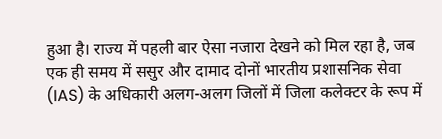हुआ है। राज्य में पहली बार ऐसा नजारा देखने को मिल रहा है, जब एक ही समय में ससुर और दामाद दोनों भारतीय प्रशासनिक सेवा (IAS) के अधिकारी अलग-अलग जिलों में जिला कलेक्टर के रूप में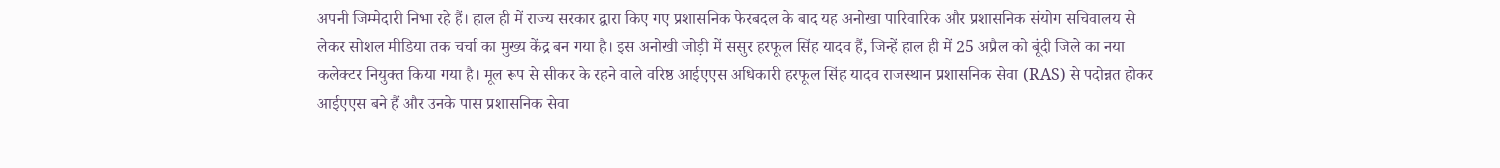अपनी जिम्मेदारी निभा रहे हैं। हाल ही में राज्य सरकार द्वारा किए गए प्रशासनिक फेरबदल के बाद यह अनोखा पारिवारिक और प्रशासनिक संयोग सचिवालय से लेकर सोशल मीडिया तक चर्चा का मुख्य केंद्र बन गया है। इस अनोखी जोड़ी में ससुर हरफूल सिंह यादव हैं, जिन्हें हाल ही में 25 अप्रैल को बूंदी जिले का नया कलेक्टर नियुक्त किया गया है। मूल रूप से सीकर के रहने वाले वरिष्ठ आईएएस अधिकारी हरफूल सिंह यादव राजस्थान प्रशासनिक सेवा (RAS) से पदोन्नत होकर आईएएस बने हैं और उनके पास प्रशासनिक सेवा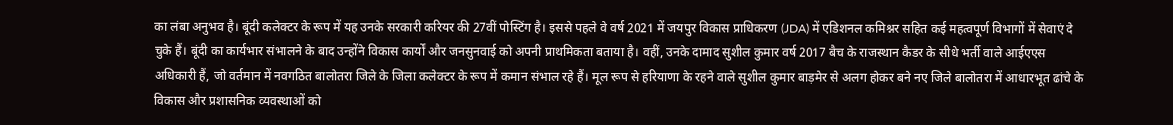का लंबा अनुभव है। बूंदी कलेक्टर के रूप में यह उनके सरकारी करियर की 27वीं पोस्टिंग है। इससे पहले वे वर्ष 2021 में जयपुर विकास प्राधिकरण (JDA) में एडिशनल कमिश्नर सहित कई महत्वपूर्ण विभागों में सेवाएं दे चुके हैं। बूंदी का कार्यभार संभालने के बाद उन्होंने विकास कार्यों और जनसुनवाई को अपनी प्राथमिकता बताया है। वहीं, उनके दामाद सुशील कुमार वर्ष 2017 बैच के राजस्थान कैडर के सीधे भर्ती वाले आईएएस अधिकारी हैं, जो वर्तमान में नवगठित बालोतरा जिले के जिला कलेक्टर के रूप में कमान संभाल रहे हैं। मूल रूप से हरियाणा के रहने वाले सुशील कुमार बाड़मेर से अलग होकर बने नए जिले बालोतरा में आधारभूत ढांचे के विकास और प्रशासनिक व्यवस्थाओं को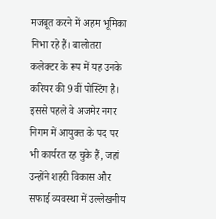मजबूत करने में अहम भूमिका निभा रहे हैं। बालोतरा कलेक्टर के रूप में यह उनके करियर की 9वीं पोस्टिंग है। इससे पहले वे अजमेर नगर निगम में आयुक्त के पद पर भी कार्यरत रह चुके हैं, जहां उन्होंने शहरी विकास और सफाई व्यवस्था में उल्लेखनीय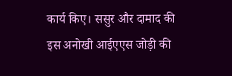कार्य किए। ससुर और दामाद की इस अनोखी आईएएस जोड़ी की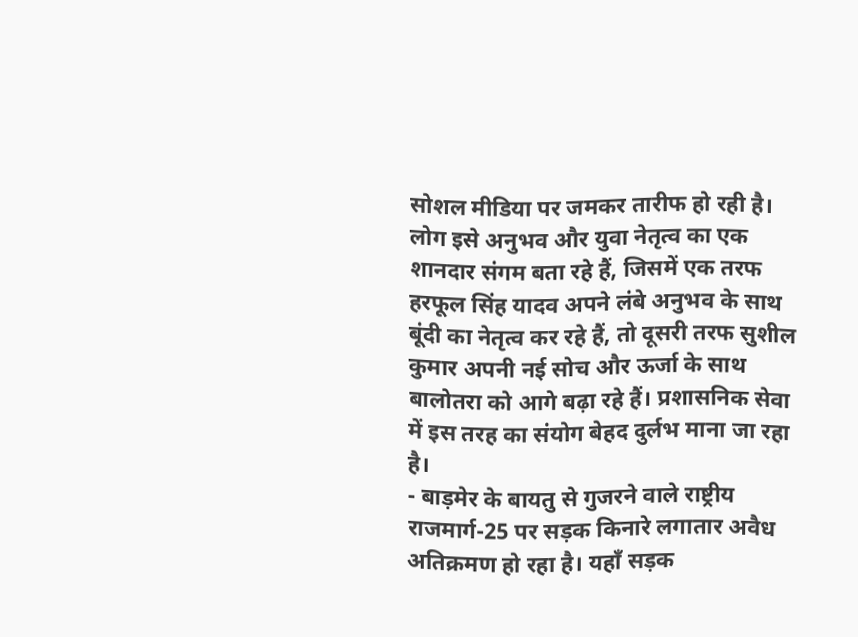सोशल मीडिया पर जमकर तारीफ हो रही है। लोग इसे अनुभव और युवा नेतृत्व का एक शानदार संगम बता रहे हैं, जिसमें एक तरफ हरफूल सिंह यादव अपने लंबे अनुभव के साथ बूंदी का नेतृत्व कर रहे हैं, तो दूसरी तरफ सुशील कुमार अपनी नई सोच और ऊर्जा के साथ बालोतरा को आगे बढ़ा रहे हैं। प्रशासनिक सेवा में इस तरह का संयोग बेहद दुर्लभ माना जा रहा है।
- बाड़मेर के बायतु से गुजरने वाले राष्ट्रीय राजमार्ग-25 पर सड़क किनारे लगातार अवैध अतिक्रमण हो रहा है। यहाँ सड़क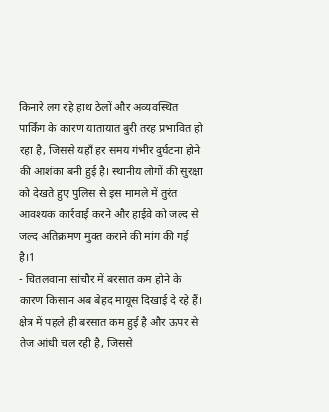किनारे लग रहे हाथ ठेलों और अव्यवस्थित पार्किंग के कारण यातायात बुरी तरह प्रभावित हो रहा है, जिससे यहाँ हर समय गंभीर दुर्घटना होने की आशंका बनी हुई है। स्थानीय लोगों की सुरक्षा को देखते हुए पुलिस से इस मामले में तुरंत आवश्यक कार्रवाई करने और हाईवे को जल्द से जल्द अतिक्रमण मुक्त कराने की मांग की गई है।1
- चितलवाना सांचौर में बरसात कम होने के कारण किसान अब बेहद मायूस दिखाई दे रहे हैं। क्षेत्र में पहले ही बरसात कम हुई है और ऊपर से तेज आंधी चल रही है, जिससे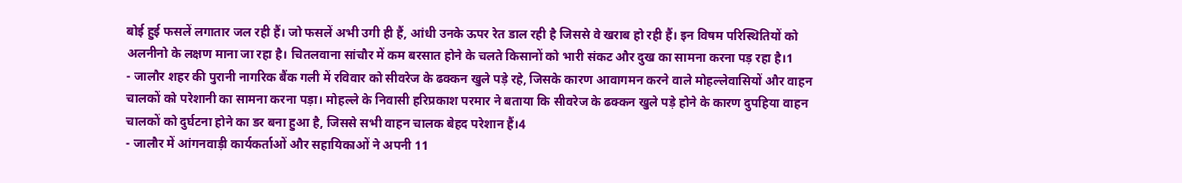बोई हुई फसलें लगातार जल रही हैं। जो फसलें अभी उगी ही हैं, आंधी उनके ऊपर रेत डाल रही है जिससे वे खराब हो रही हैं। इन विषम परिस्थितियों को अलनीनो के लक्षण माना जा रहा है। चितलवाना सांचौर में कम बरसात होने के चलते किसानों को भारी संकट और दुख का सामना करना पड़ रहा है।1
- जालौर शहर की पुरानी नागरिक बैंक गली में रविवार को सीवरेज के ढक्कन खुले पड़े रहे, जिसके कारण आवागमन करने वाले मोहल्लेवासियों और वाहन चालकों को परेशानी का सामना करना पड़ा। मोहल्ले के निवासी हरिप्रकाश परमार ने बताया कि सीवरेज के ढक्कन खुले पड़े होने के कारण दुपहिया वाहन चालकों को दुर्घटना होने का डर बना हुआ है, जिससे सभी वाहन चालक बेहद परेशान हैं।4
- जालौर में आंगनवाड़ी कार्यकर्ताओं और सहायिकाओं ने अपनी 11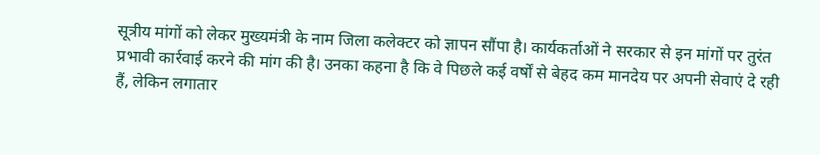सूत्रीय मांगों को लेकर मुख्यमंत्री के नाम जिला कलेक्टर को ज्ञापन सौंपा है। कार्यकर्ताओं ने सरकार से इन मांगों पर तुरंत प्रभावी कार्रवाई करने की मांग की है। उनका कहना है कि वे पिछले कई वर्षों से बेहद कम मानदेय पर अपनी सेवाएं दे रही हैं, लेकिन लगातार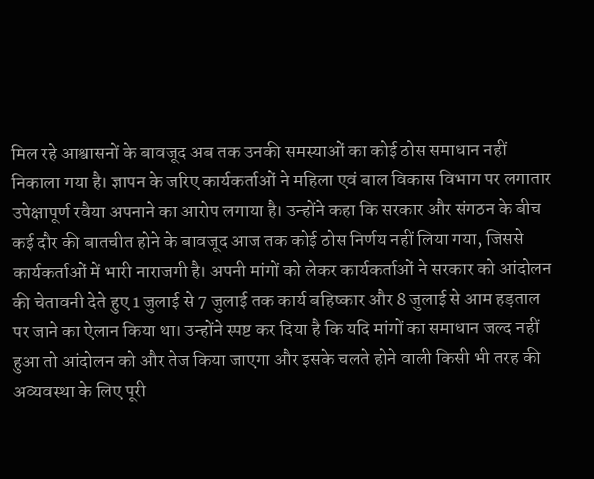मिल रहे आश्वासनों के बावजूद अब तक उनकी समस्याओं का कोई ठोस समाधान नहीं निकाला गया है। ज्ञापन के जरिए कार्यकर्ताओं ने महिला एवं बाल विकास विभाग पर लगातार उपेक्षापूर्ण रवैया अपनाने का आरोप लगाया है। उन्होंने कहा कि सरकार और संगठन के बीच कई दौर की बातचीत होने के बावजूद आज तक कोई ठोस निर्णय नहीं लिया गया, जिससे कार्यकर्ताओं में भारी नाराजगी है। अपनी मांगों को लेकर कार्यकर्ताओं ने सरकार को आंदोलन की चेतावनी देते हुए 1 जुलाई से 7 जुलाई तक कार्य बहिष्कार और 8 जुलाई से आम हड़ताल पर जाने का ऐलान किया था। उन्होंने स्पष्ट कर दिया है कि यदि मांगों का समाधान जल्द नहीं हुआ तो आंदोलन को और तेज किया जाएगा और इसके चलते होने वाली किसी भी तरह की अव्यवस्था के लिए पूरी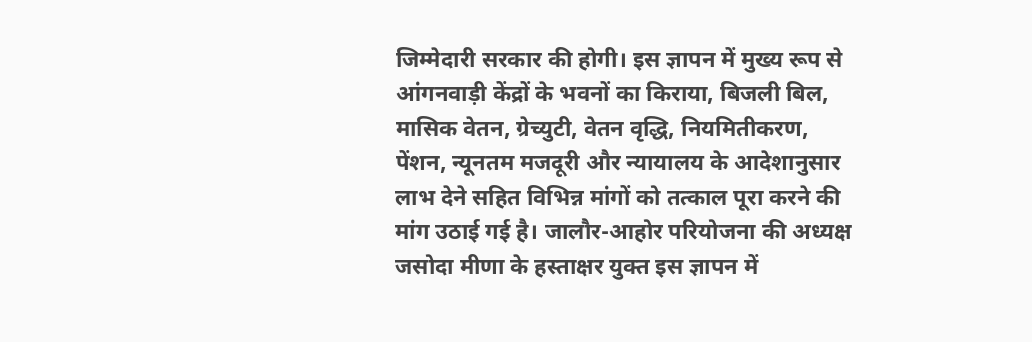जिम्मेदारी सरकार की होगी। इस ज्ञापन में मुख्य रूप से आंगनवाड़ी केंद्रों के भवनों का किराया, बिजली बिल, मासिक वेतन, ग्रेच्युटी, वेतन वृद्धि, नियमितीकरण, पेंशन, न्यूनतम मजदूरी और न्यायालय के आदेशानुसार लाभ देने सहित विभिन्न मांगों को तत्काल पूरा करने की मांग उठाई गई है। जालौर-आहोर परियोजना की अध्यक्ष जसोदा मीणा के हस्ताक्षर युक्त इस ज्ञापन में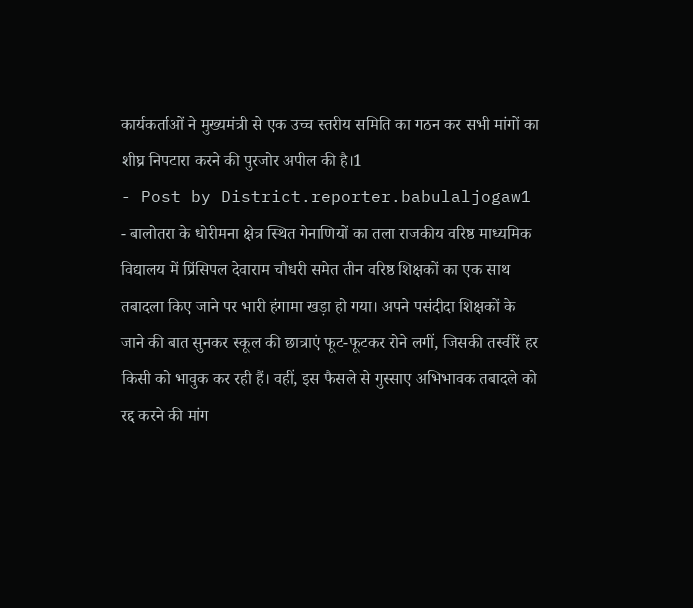कार्यकर्ताओं ने मुख्यमंत्री से एक उच्च स्तरीय समिति का गठन कर सभी मांगों का शीघ्र निपटारा करने की पुरजोर अपील की है।1
- Post by District.reporter.babulaljogaw1
- बालोतरा के धोरीमना क्षेत्र स्थित गेनाणियों का तला राजकीय वरिष्ठ माध्यमिक विद्यालय में प्रिंसिपल देवाराम चौधरी समेत तीन वरिष्ठ शिक्षकों का एक साथ तबादला किए जाने पर भारी हंगामा खड़ा हो गया। अपने पसंदीदा शिक्षकों के जाने की बात सुनकर स्कूल की छात्राएं फूट-फूटकर रोने लगीं, जिसकी तस्वीरें हर किसी को भावुक कर रही हैं। वहीं, इस फैसले से गुस्साए अभिभावक तबादले को रद्द करने की मांग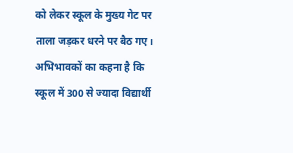को लेकर स्कूल के मुख्य गेट पर ताला जड़कर धरने पर बैठ गए। अभिभावकों का कहना है कि स्कूल में 300 से ज्यादा विद्यार्थी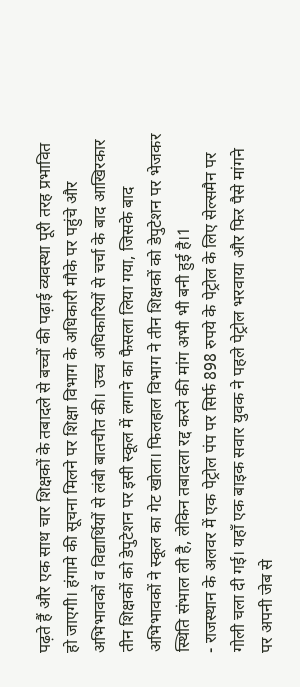पढ़ते हैं और एक साथ चार शिक्षकों के तबादले से बच्चों की पढ़ाई व्यवस्था पूरी तरह प्रभावित हो जाएगी। हंगामे की सूचना मिलने पर शिक्षा विभाग के अधिकारी मौके पर पहुंचे और अभिभावकों व विद्यार्थियों से लंबी बातचीत की। उच्च अधिकारियों से चर्चा के बाद आखिरकार तीन शिक्षकों को डेपुटेशन पर इसी स्कूल में लगाने का फैसला लिया गया, जिसके बाद अभिभावकों ने स्कूल का गेट खोला। फिलहाल विभाग ने तीन शिक्षकों को डेपुटेशन पर भेजकर स्थिति संभाल ली है, लेकिन तबादला रद्द करने की मांग अभी भी बनी हुई है।1
- राजस्थान के अलवर में एक पेट्रोल पंप पर सिर्फ 898 रुपये के पेट्रोल के लिए सेल्समैन पर गोली चला दी गई। यहाँ एक बाइक सवार युवक ने पहले पेट्रोल भरवाया और फिर पैसे मांगने पर अपनी जेब से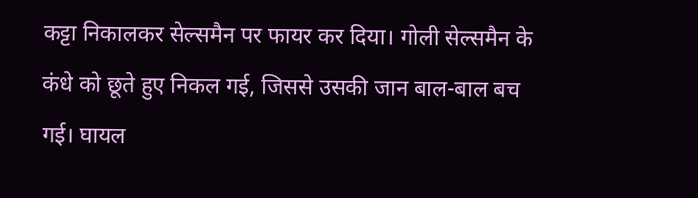कट्टा निकालकर सेल्समैन पर फायर कर दिया। गोली सेल्समैन के कंधे को छूते हुए निकल गई, जिससे उसकी जान बाल-बाल बच गई। घायल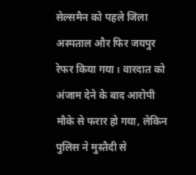सेल्समैन को पहले जिला अस्पताल और फिर जयपुर रेफर किया गया। वारदात को अंजाम देने के बाद आरोपी मौके से फरार हो गया, लेकिन पुलिस ने मुस्तैदी से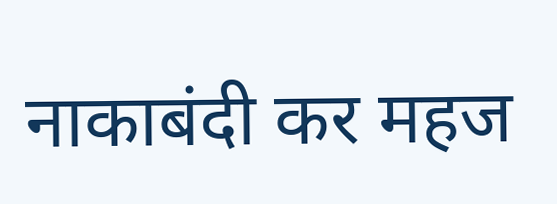नाकाबंदी कर महज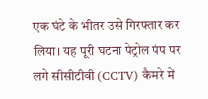एक घंटे के भीतर उसे गिरफ्तार कर लिया। यह पूरी घटना पेट्रोल पंप पर लगे सीसीटीवी (CCTV) कैमरे में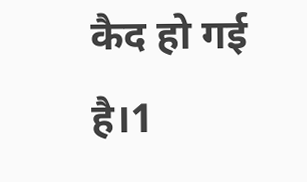कैद हो गई है।1